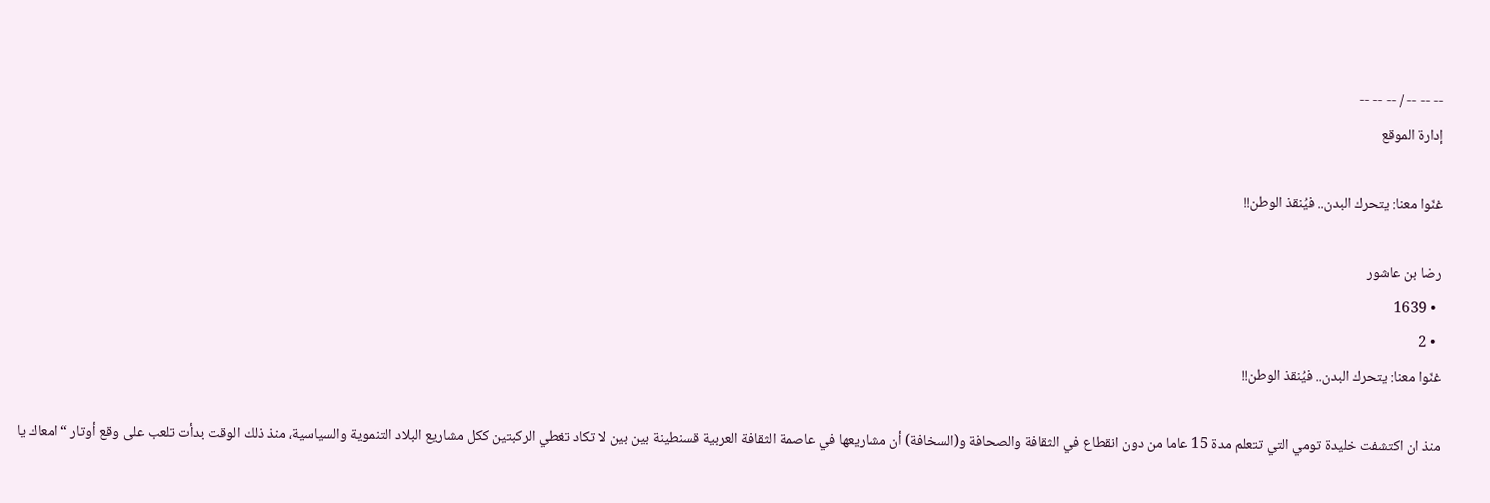-- -- -- / -- -- --
إدارة الموقع

غنّوا معنا: يتحرك البدن.. فيُنقذ الوطن!!

رضا بن عاشور
  • 1639
  • 2
غنّوا معنا: يتحرك البدن.. فيُنقذ الوطن!!

منذ ان اكتشفت خليدة تومي التي تتعلم مدة 15 عاما من دون انقطاع في الثقافة والصحافة و(السخافة) أن مشاريعها في عاصمة الثقافة العربية قسنطينة بين بين لا تكاد تغطي الركبتين ككل مشاريع البلاد التنموية والسياسية، منذ ذلك الوقت بدأت تلعب على وقع أوتار “امعاك يا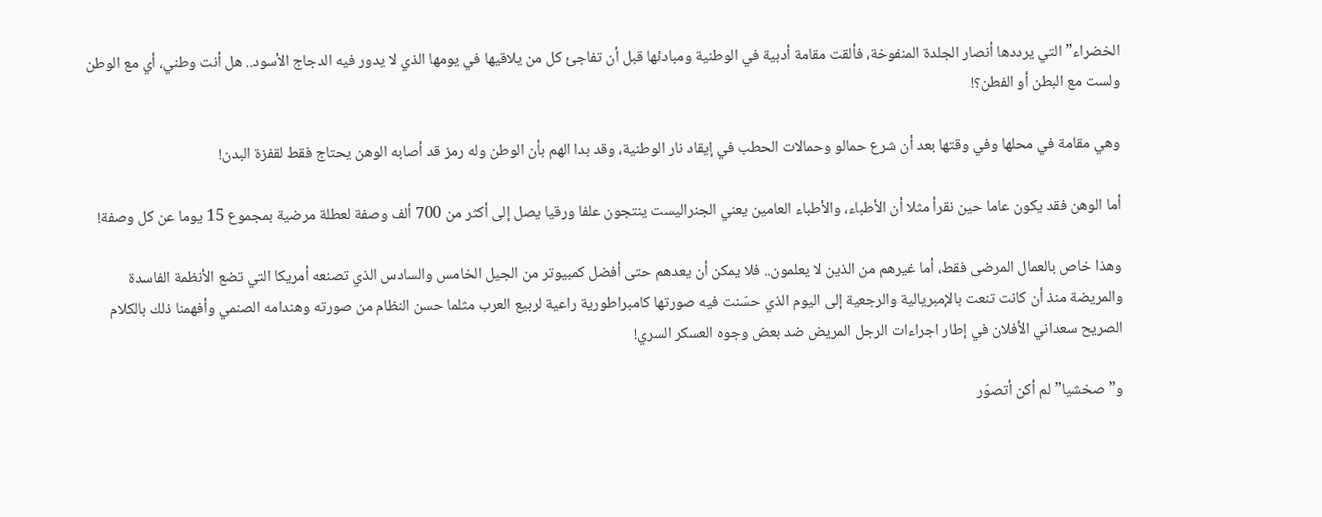الخضراء” التي يرددها أنصار الجلدة المنفوخة، فألقت مقامة أدبية في الوطنية ومبادئها قبل أن تفاجئ كل من يلاقيها في يومها الذي لا يدور فيه الدجاج الأسود.. هل أنت وطني، أي مع الوطن ولست مع البطن أو الفطن؟!

وهي مقامة في محلها وفي وقتها بعد أن شرع حمالو وحمالات الحطب في إيقاد نار الوطنية، وقد بدا الهم بأن الوطن وله رمز قد أصابه الوهن يحتاج فقط لقفزة البدن!

أما الوهن فقد يكون عاما حين نقرأ مثلا أن الأطباء، والأطباء العامين يعني الجنراليست ينتجون علفا ورقيا يصل إلى أكثر من 700 ألف وصفة لعطلة مرضية بمجموع 15 يوما عن كل وصفة!

وهذا خاص بالعمال المرضى فقط، أما غيرهم من الذين لا يعلمون.. فلا يمكن أن يعدهم حتى أفضل كمبيوتر من الجيل الخامس والسادس الذي تصنعه أمريكا التي تضع الأنظمة الفاسدة والمريضة منذ أن كانت تنعت بالإمبريالية والرجعية إلى اليوم الذي حسّنت فيه صورتها كامبراطورية راعية لربيع العرب مثلما حسن النظام من صورته وهندامه الصنمي وأفهمنا ذلك بالكلام الصريح سعداني الأفلان في إطار اجراءات الرجل المريض ضد بعض وجوه العسكر السري!

و”صخشيا” لم أكن أتصوّر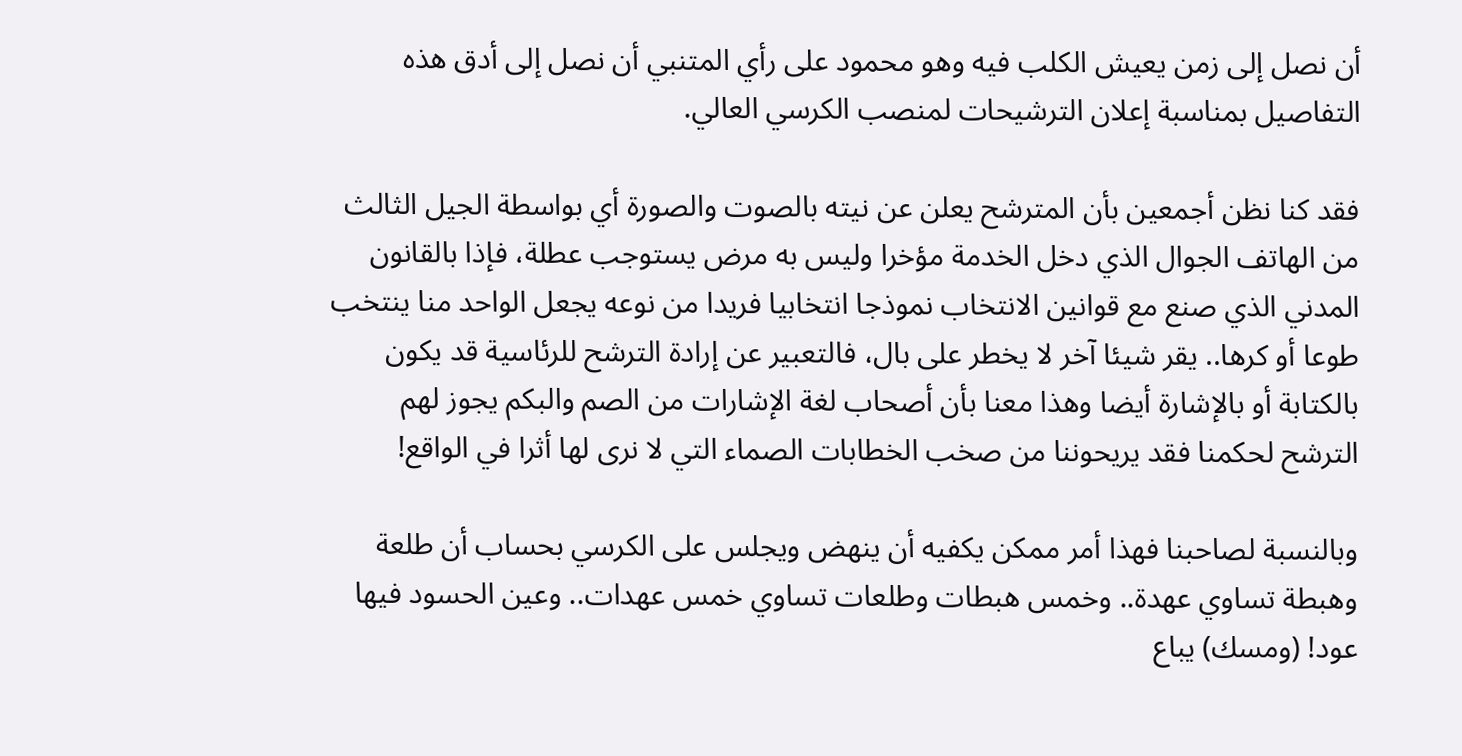أن نصل إلى زمن يعيش الكلب فيه وهو محمود على رأي المتنبي أن نصل إلى أدق هذه التفاصيل بمناسبة إعلان الترشيحات لمنصب الكرسي العالي.

فقد كنا نظن أجمعين بأن المترشح يعلن عن نيته بالصوت والصورة أي بواسطة الجيل الثالث من الهاتف الجوال الذي دخل الخدمة مؤخرا وليس به مرض يستوجب عطلة، فإذا بالقانون المدني الذي صنع مع قوانين الانتخاب نموذجا انتخابيا فريدا من نوعه يجعل الواحد منا ينتخب طوعا أو كرها.. يقر شيئا آخر لا يخطر على بال، فالتعبير عن إرادة الترشح للرئاسية قد يكون بالكتابة أو بالإشارة أيضا وهذا معنا بأن أصحاب لغة الإشارات من الصم والبكم يجوز لهم الترشح لحكمنا فقد يريحوننا من صخب الخطابات الصماء التي لا نرى لها أثرا في الواقع!

وبالنسبة لصاحبنا فهذا أمر ممكن يكفيه أن ينهض ويجلس على الكرسي بحساب أن طلعة وهبطة تساوي عهدة.. وخمس هبطات وطلعات تساوي خمس عهدات.. وعين الحسود فيها عود! (ومسك) يباع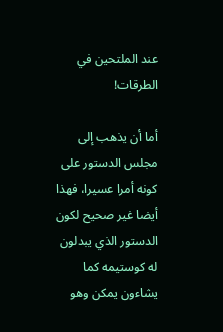عند الملتحين في الطرقات!

أما أن يذهب إلى مجلس الدستور على كونه أمرا عسيرا، فهذا أيضا غير صحيح لكون الدستور الذي يبدلون له كوستيمه كما يشاءون يمكن وهو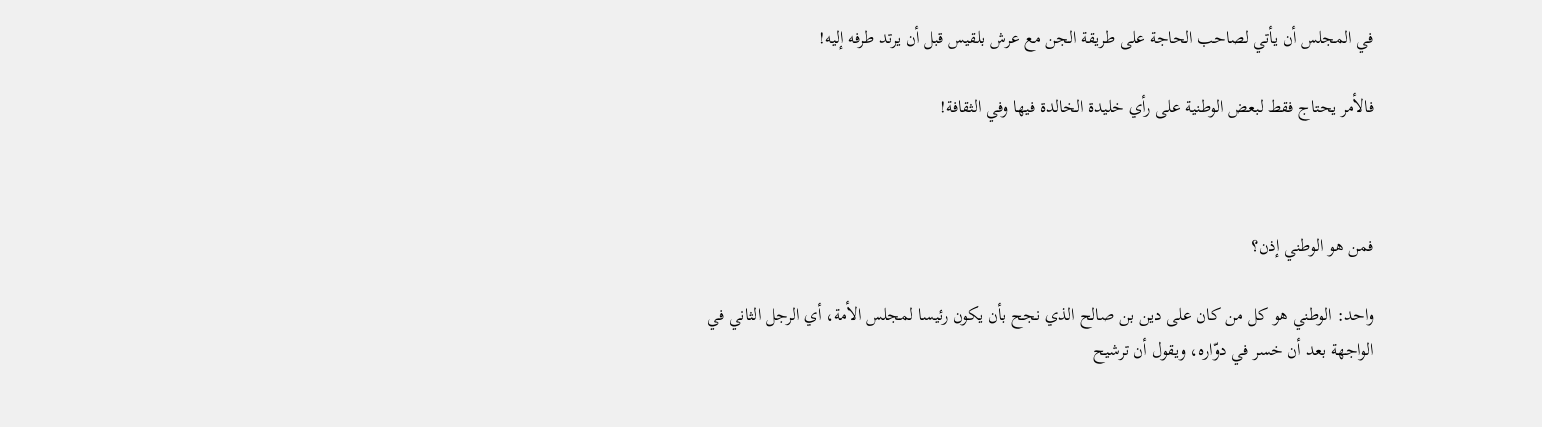في المجلس أن يأتي لصاحب الحاجة على طريقة الجن مع عرش بلقيس قبل أن يرتد طرفه إليه!

فالأمر يحتاج فقط لبعض الوطنية على رأي خليدة الخالدة فيها وفي الثقافة!



فمن هو الوطني إذن؟

واحد: الوطني هو كل من كان على دين بن صالح الذي نجح بأن يكون رئيسا لمجلس الأمة، أي الرجل الثاني في الواجهة بعد أن خسر في دوّاره، ويقول أن ترشيح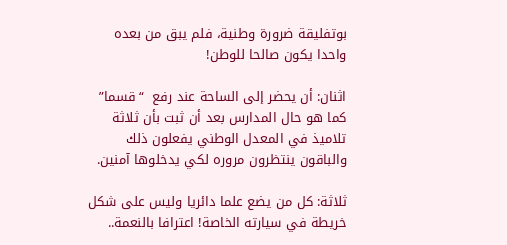بوتفليقة ضرورة وطنية، فلم يبق من بعده واحدا يكون صالحا للوطن!

اثنان: أن يحضر إلى الساحة عند رفع  “قسما” كما هو حال المدارس بعد أن ثبت بأن ثلاثة تلاميذ في المعدل الوطني يفعلون ذلك والباقون ينتظرون مروره لكي يدخلوها آمنين.

ثلاثة: كل من يضع علما دائريا وليس على شكل خريطة في سيارته الخاصة! اعترافا بالنعمة..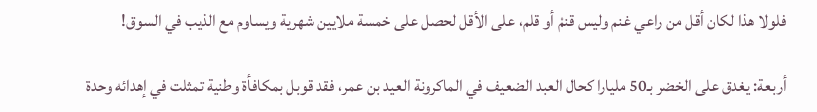فلولا هذا لكان أقل من راعي غنم وليس قنمْ أو قلم، على الأقل لحصل على خمسة ملايين شهرية ويساوم مع الذيب في السوق!

أربعة: يغدق على الخضر بـ50 مليارا كحال العبد الضعيف في الماكرونة العيد بن عمر، فقد قوبل بمكافأة وطنية تمثلت في إهدائه وحدة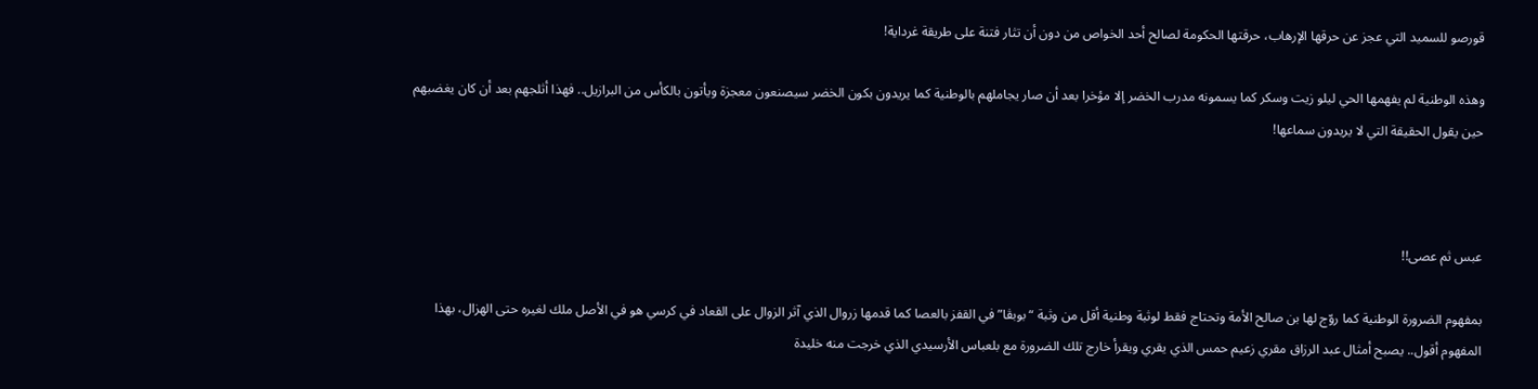قورصو للسميد التي عجز عن حرقها الإرهاب، حرقتها الحكومة لصالح أحد الخواص من دون أن تثار فتنة على طريقة غرداية!

وهذه الوطنية لم يفهمها الحي ليلو زيت وسكر كما يسمونه مدرب الخضر إلا مؤخرا بعد أن صار يجاملهم بالوطنية كما يريدون بكون الخضر سيصنعون معجزة ويأتون بالكأس من البرازيل.. فهذا أثلجهم بعد أن كان يغضبهم حين يقول الحقيقة التي لا يريدون سماعها!



عبس ثم عصى!!

بمفهوم الضرورة الوطنية كما روّج لها بن صالح الأمة وتحتاج فقط لوثبة وطنية أقل من وثبة “بوبڤا” في القفز بالعصا كما قدمها زروال الذي آثر الزوال على القعاد في كرسي هو في الأصل ملك لغيره حتى الهزال، بهذا المفهوم أقول.. يصبح أمثال عبد الرزاق مقري زعيم حمس الذي يقري ويقرأ خارج تلك الضرورة مع بلعباس الأرسيدي الذي خرجت منه خليدة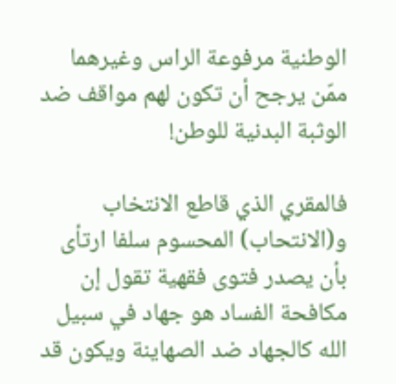الوطنية مرفوعة الراس وغيرهما ممّن يرجح أن تكون لهم مواقف ضد الوثبة البدنية للوطن!

فالمقري الذي قاطع الانتخاب و(الانتحاب) المحسوم سلفا ارتأى بأن يصدر فتوى فقهية تقول إن مكافحة الفساد هو جهاد في سبيل الله كالجهاد ضد الصهاينة ويكون قد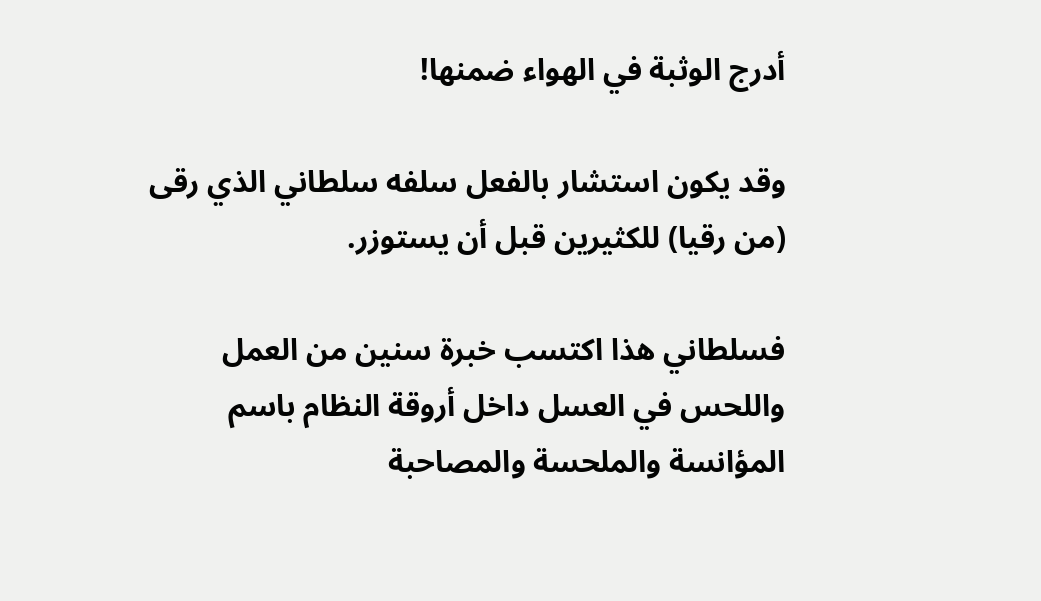أدرج الوثبة في الهواء ضمنها!

وقد يكون استشار بالفعل سلفه سلطاني الذي رقى (من رقيا) للكثيرين قبل أن يستوزر.

فسلطاني هذا اكتسب خبرة سنين من العمل واللحس في العسل داخل أروقة النظام باسم المؤانسة والملحسة والمصاحبة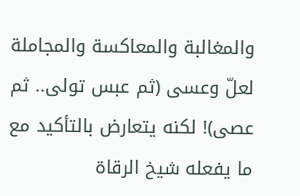والمغالبة والمعاكسة والمجاملة لعلّ وعسى (ثم عبس تولى.. ثم عصى)! لكنه يتعارض بالتأكيد مع ما يفعله شيخ الرقاة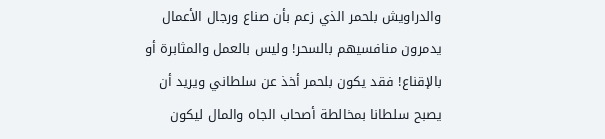والدراويش بلحمر الذي زعم بأن صناع ورجال الأعمال يدمرون منافسيهم بالسحر! وليس بالعمل والمثابرة أو بالإقناع! فقد يكون بلحمر أخذ عن سلطاني ويريد أن يصبح سلطانا بمخالطة أصحاب الجاه والمال ليكون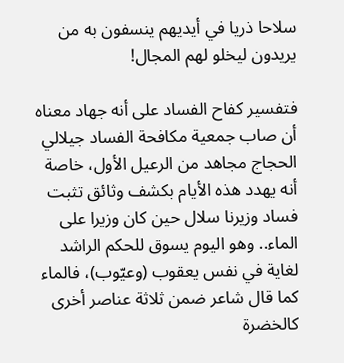سلاحا ذريا في أيديهم ينسفون به من يريدون ليخلو لهم المجال!

فتفسير كفاح الفساد على أنه جهاد معناه أن صاب جمعية مكافحة الفساد جيلالي الحجاج مجاهد من الرعيل الأول، خاصة أنه يهدد هذه الأيام بكشف وثائق تثبت فساد وزيرنا سلال حين كان وزيرا على الماء.. وهو اليوم يسوق للحكم الراشد لغاية في نفس يعقوب (وعيّوب)، فالماء كما قال شاعر ضمن ثلاثة عناصر أخرى كالخضرة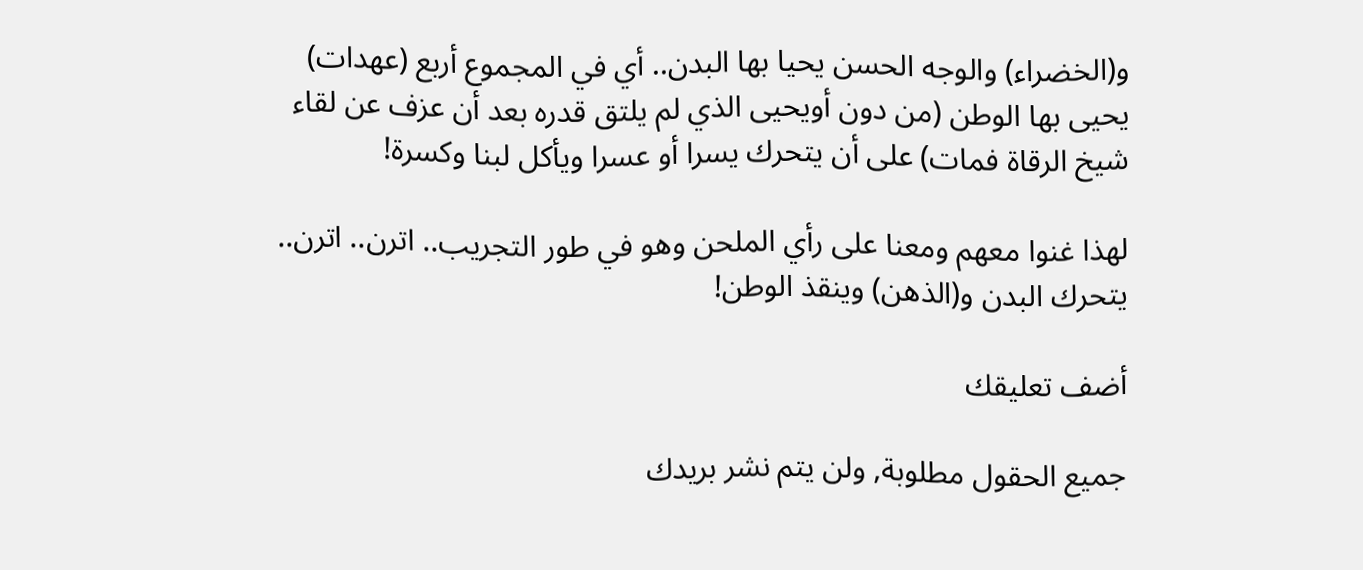و(الخضراء) والوجه الحسن يحيا بها البدن.. أي في المجموع أربع (عهدات) يحيى بها الوطن (من دون أويحيى الذي لم يلتق قدره بعد أن عزف عن لقاء شيخ الرقاة فمات) على أن يتحرك يسرا أو عسرا ويأكل لبنا وكسرة!

لهذا غنوا معهم ومعنا على رأي الملحن وهو في طور التجريب.. اترن.. اترن.. يتحرك البدن و(الذهن) وينقذ الوطن!

أضف تعليقك

جميع الحقول مطلوبة, ولن يتم نشر بريدك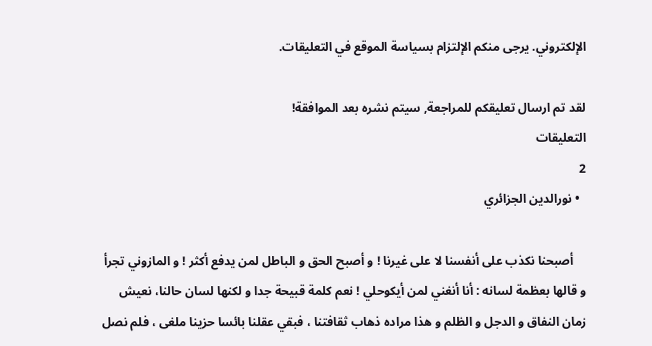الإلكتروني. يرجى منكم الإلتزام بسياسة الموقع في التعليقات.

لقد تم ارسال تعليقكم للمراجعة, سيتم نشره بعد الموافقة!
التعليقات
2
  • نورالدين الجزائري

    أصبحنا نكذب على أنفسنا لا على غيرنا ! و أصبح الحق و الباطل لمن يدفع أكثر ! و المازوني تجرأ و قالها بعظمة لسانه : أنا أنغني لمن أيكوحلي ! نعم كلمة قبيحة جدا و لكنها لسان حالنا، نعيش زمان النفاق و الدجل و الظلم و هذا مراده ذهاب ثقافتنا ، فبقي عقلنا بائسا حزينا ملغى ، فلم نصل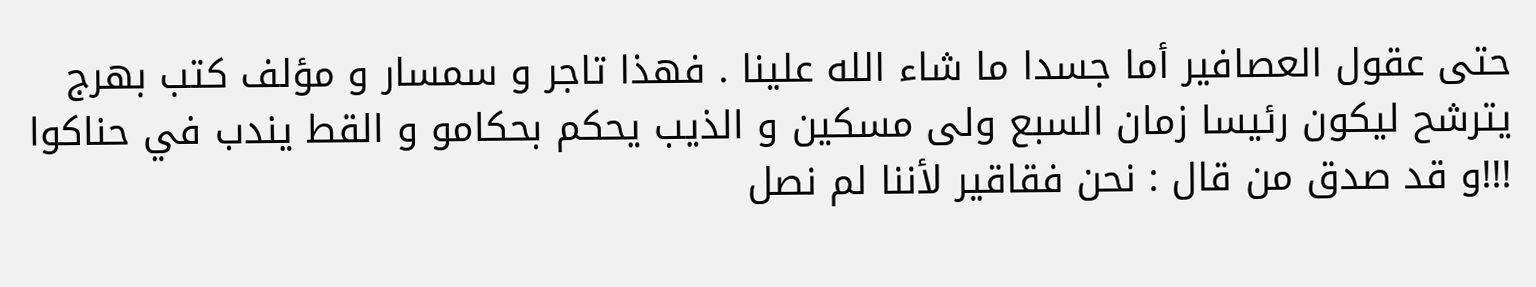حتى عقول العصافير أما جسدا ما شاء الله علينا . فهذا تاجر و سمسار و مؤلف كتب بهرج يترشح ليكون رئيسا زمان السبع ولى مسكين و الذيب يحكم بحكامو و القط يندب في حناكوا !!!و قد صدق من قال : نحن فقاقير لأننا لم نصل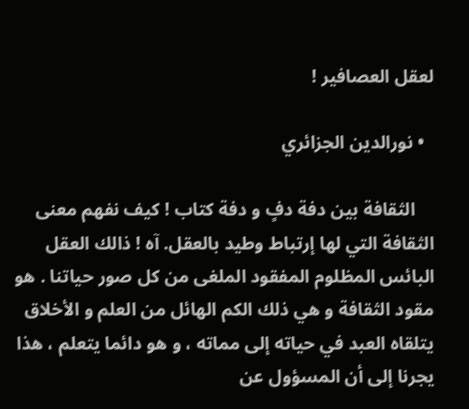لعقل العصافير !

  • نورالدين الجزائري

    الثقافة بين دفة دفٍ و دفة كتاب ! كيف نفهم معنى الثقافة التي لها إرتباط وطيد بالعقل. آه ! ذالك العقل البائس المظلوم المفقود الملغى من كل صور حياتنا . هو مقود الثقافة و هي ذلك الكم الهائل من العلم و الأخلاق يتلقاه العبد في حياته إلى مماته ، و هو دائما يتعلم ، هذا يجرنا إلى أن المسؤول عن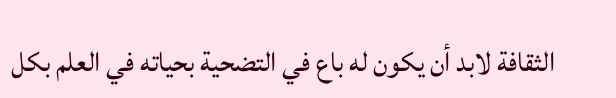الثقافة لابد أن يكون له باع في التضحية بحياته في العلم بكل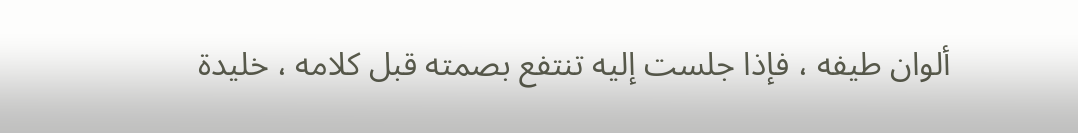ألوان طيفه ، فإذا جلست إليه تنتفع بصمته قبل كلامه ، خليدة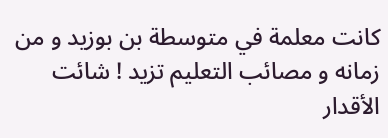كانت معلمة في متوسطة بن بوزيد و من زمانه و مصائب التعليم تزيد ! شائت الأقدار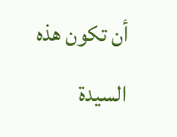أن تكون هذه السيدة